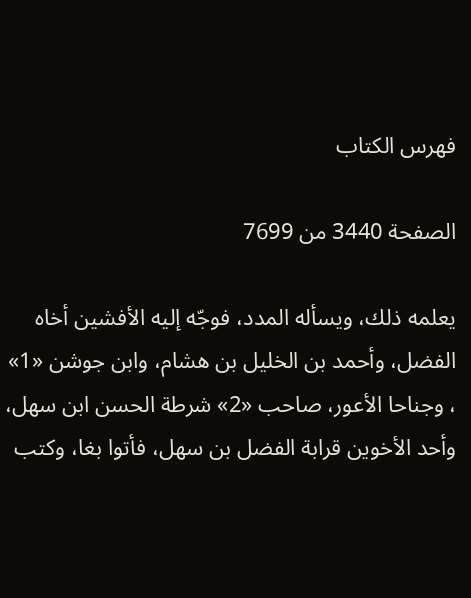فهرس الكتاب

الصفحة 3440 من 7699

يعلمه ذلك، ويسأله المدد، فوجّه إليه الأفشين أخاه الفضل، وأحمد بن الخليل بن هشام، وابن جوشن «1» ، وجناحا الأعور، صاحب «2» شرطة الحسن ابن سهل، وأحد الأخوين قرابة الفضل بن سهل، فأتوا بغا، وكتب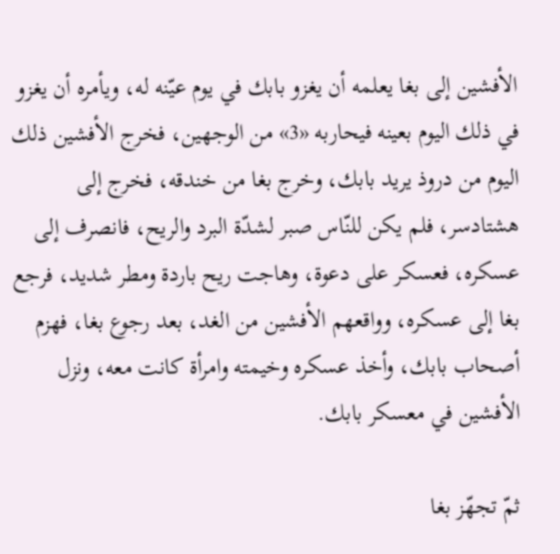الأفشين إلى بغا يعلمه أن يغزو بابك في يوم عيّنه له، ويأمره أن يغزو في ذلك اليوم بعينه فيحاربه «3» من الوجهين، فخرج الأفشين ذلك اليوم من دروذ يريد بابك، وخرج بغا من خندقه، فخرج إلى هشتادسر، فلم يكن للنّاس صبر لشدّة البرد والريح، فانصرف إلى عسكره، فعسكر على دعوة، وهاجت ريح باردة ومطر شديد، فرجع بغا إلى عسكره، وواقعهم الأفشين من الغد، بعد رجوع بغا، فهزم أصحاب بابك، وأخذ عسكره وخيمته وامرأة كانت معه، ونزل الأفشين في معسكر بابك.

ثمّ تجهّز بغا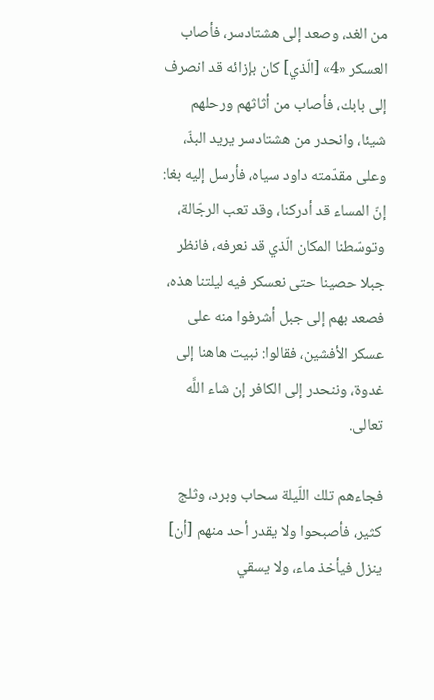من الغد، وصعد إلى هشتادسر، فأصاب العسكر «4» [الّذي] كان بإزائه قد انصرف إلى بابك، فأصاب من أثاثهم ورحلهم شيئا، وانحدر من هشتادسر يريد البذّ، وعلى مقدّمته داود سياه، فأرسل إليه بغا: إنّ المساء قد أدركنا، وقد تعب الرجّالة، وتوسّطنا المكان الّذي قد نعرفه، فانظر جبلا حصينا حتى نعسكر فيه ليلتنا هذه، فصعد بهم إلى جبل أشرفوا منه على عسكر الأفشين، فقالوا: نبيت هاهنا إلى غدوة، وننحدر إلى الكافر إن شاء اللَّه تعالى.

فجاءهم تلك اللّيلة سحاب وبرد، وثلج كثير، فأصبحوا ولا يقدر أحد منهم [أن] ينزل فيأخذ ماء، ولا يسقي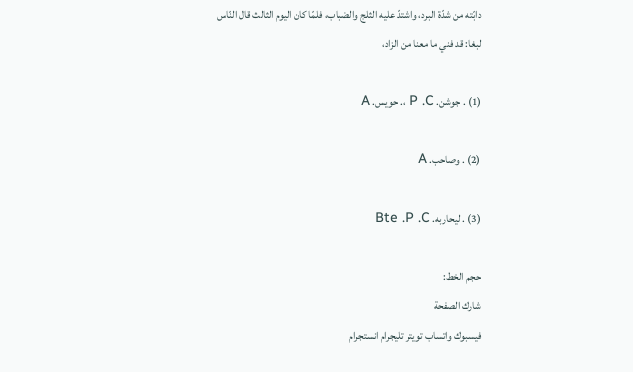دابّته من شدّة البرد، واشتدّ عليه الثلج والضباب، فلمّا كان اليوم الثالث قال النّاس لبغا: قد فني ما معنا من الزاد،

(1) . جوشن. P .C ،. حويس. A

(2) . وصاحب. A

(3) . ليحاربه. Bte .P .C

حجم الخط:
شارك الصفحة
فيسبوك واتساب تويتر تليجرام انستجرام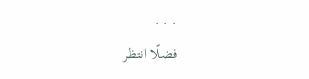. . .
فضلًا انتظر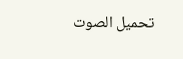تحميل الصوت